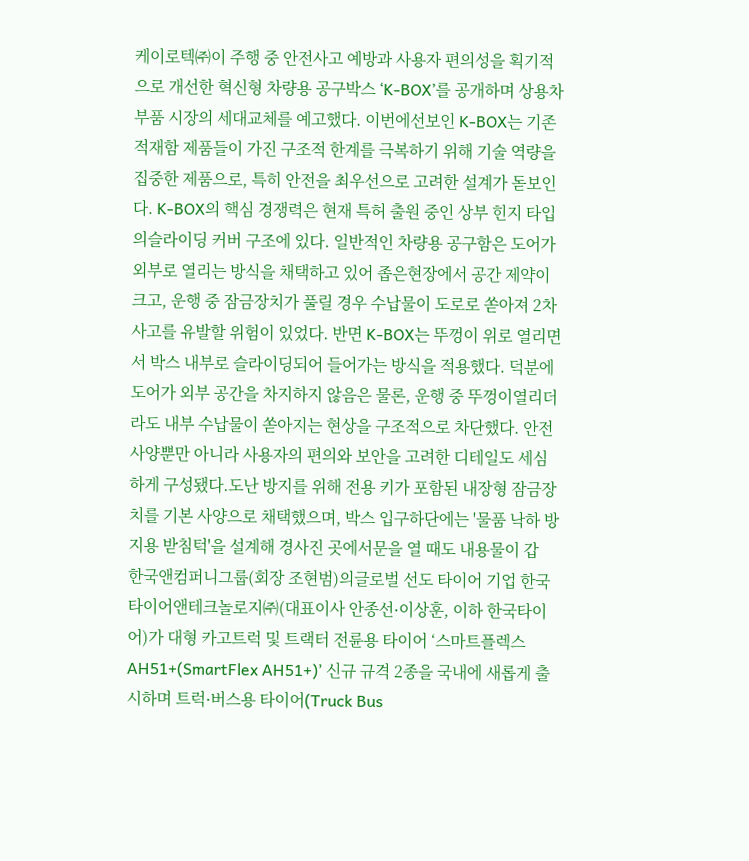케이로텍㈜이 주행 중 안전사고 예방과 사용자 편의성을 획기적으로 개선한 혁신형 차량용 공구박스 ‘K-BOX’를 공개하며 상용차 부품 시장의 세대교체를 예고했다. 이번에선보인 K-BOX는 기존 적재함 제품들이 가진 구조적 한계를 극복하기 위해 기술 역량을 집중한 제품으로, 특히 안전을 최우선으로 고려한 설계가 돋보인다. K-BOX의 핵심 경쟁력은 현재 특허 출원 중인 상부 힌지 타입의슬라이딩 커버 구조에 있다. 일반적인 차량용 공구함은 도어가 외부로 열리는 방식을 채택하고 있어 좁은현장에서 공간 제약이 크고, 운행 중 잠금장치가 풀릴 경우 수납물이 도로로 쏟아져 2차 사고를 유발할 위험이 있었다. 반면 K-BOX는 뚜껑이 위로 열리면서 박스 내부로 슬라이딩되어 들어가는 방식을 적용했다. 덕분에 도어가 외부 공간을 차지하지 않음은 물론, 운행 중 뚜껑이열리더라도 내부 수납물이 쏟아지는 현상을 구조적으로 차단했다. 안전 사양뿐만 아니라 사용자의 편의와 보안을 고려한 디테일도 세심하게 구성됐다.도난 방지를 위해 전용 키가 포함된 내장형 잠금장치를 기본 사양으로 채택했으며, 박스 입구하단에는 '물품 낙하 방지용 받침턱'을 설계해 경사진 곳에서문을 열 때도 내용물이 갑
한국앤컴퍼니그룹(회장 조현범)의글로벌 선도 타이어 기업 한국타이어앤테크놀로지㈜(대표이사 안종선∙이상훈, 이하 한국타이어)가 대형 카고트럭 및 트랙터 전륜용 타이어 ‘스마트플렉스 AH51+(SmartFlex AH51+)’ 신규 규격 2종을 국내에 새롭게 출시하며 트럭∙버스용 타이어(Truck Bus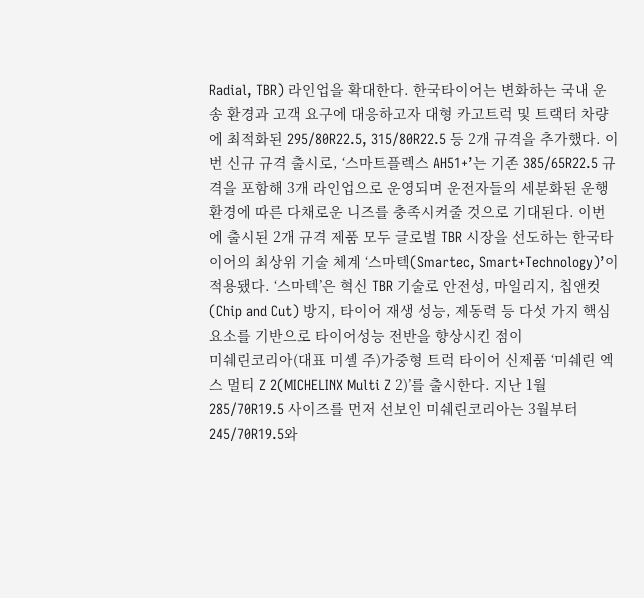Radial, TBR) 라인업을 확대한다. 한국타이어는 변화하는 국내 운송 환경과 고객 요구에 대응하고자 대형 카고트럭 및 트랙터 차량에 최적화된 295/80R22.5, 315/80R22.5 등 2개 규격을 추가했다. 이번 신규 규격 출시로, ‘스마트플렉스 AH51+’는 기존 385/65R22.5 규격을 포함해 3개 라인업으로 운영되며 운전자들의 세분화된 운행 환경에 따른 다채로운 니즈를 충족시켜줄 것으로 기대된다. 이번에 출시된 2개 규격 제품 모두 글로벌 TBR 시장을 선도하는 한국타이어의 최상위 기술 체계 ‘스마텍(Smartec, Smart+Technology)’이 적용됐다. ‘스마텍’은 혁신 TBR 기술로 안전성, 마일리지, 칩앤컷(Chip and Cut) 방지, 타이어 재생 성능, 제동력 등 다섯 가지 핵심 요소를 기반으로 타이어성능 전반을 향상시킨 점이
미쉐린코리아(대표 미셸 주)가중형 트럭 타이어 신제품 ‘미쉐린 엑스 멀티 Z 2(MICHELINX Multi Z 2)’를 출시한다. 지난 1월 285/70R19.5 사이즈를 먼저 선보인 미쉐린코리아는 3월부터 245/70R19.5와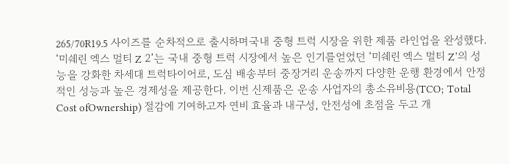265/70R19.5 사이즈를 순차적으로 출시하며국내 중형 트럭 시장을 위한 제품 라인업을 완성했다. ‘미쉐린 엑스 멀티 Z 2’는 국내 중형 트럭 시장에서 높은 인기를얻었던 ‘미쉐린 엑스 멀티 Z’의 성능을 강화한 차세대 트럭타이어로, 도심 배송부터 중장거리 운송까지 다양한 운행 환경에서 안정적인 성능과 높은 경제성을 제공한다. 이번 신제품은 운송 사업자의 총소유비용(TCO; Total Cost ofOwnership) 절감에 기여하고자 연비 효율과 내구성, 안전성에 초점을 두고 개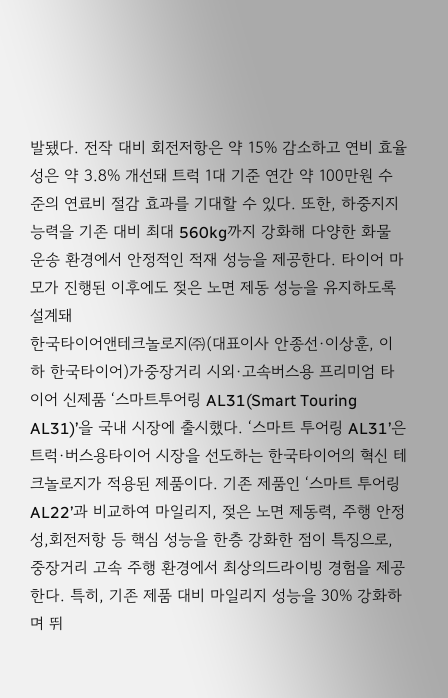발됐다. 전작 대비 회전저항은 약 15% 감소하고 연비 효율성은 약 3.8% 개선돼 트럭 1대 기준 연간 약 100만원 수준의 연료비 절감 효과를 기대할 수 있다. 또한, 하중지지 능력을 기존 대비 최대 560kg까지 강화해 다양한 화물 운송 환경에서 안정적인 적재 성능을 제공한다. 타이어 마모가 진행된 이후에도 젖은 노면 제동 성능을 유지하도록 설계돼
한국타이어앤테크놀로지㈜(대표이사 안종선·이상훈, 이하 한국타이어)가중장거리 시외·고속버스용 프리미엄 타이어 신제품 ‘스마트투어링 AL31(Smart Touring AL31)’을 국내 시장에 출시했다. ‘스마트 투어링 AL31’은 트럭∙버스용타이어 시장을 선도하는 한국타이어의 혁신 테크놀로지가 적용된 제품이다. 기존 제품인 ‘스마트 투어링 AL22’과 비교하여 마일리지, 젖은 노면 제동력, 주행 안정성,회전저항 등 핵심 성능을 한층 강화한 점이 특징으로, 중장거리 고속 주행 환경에서 최상의드라이빙 경험을 제공한다. 특히, 기존 제품 대비 마일리지 성능을 30% 강화하며 뛰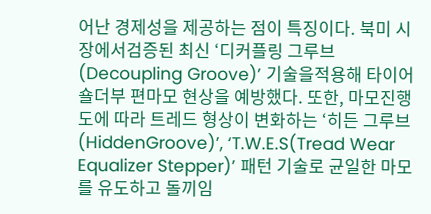어난 경제성을 제공하는 점이 특징이다. 북미 시장에서검증된 최신 ‘디커플링 그루브(Decoupling Groove)’ 기술을적용해 타이어 숄더부 편마모 현상을 예방했다. 또한, 마모진행도에 따라 트레드 형상이 변화하는 ‘히든 그루브(HiddenGroove)’, ‘T.W.E.S(Tread Wear Equalizer Stepper)’ 패턴 기술로 균일한 마모를 유도하고 돌끼임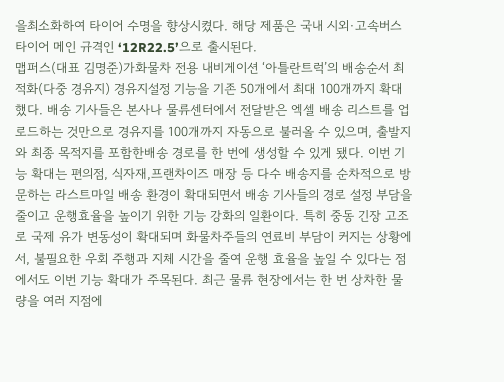을최소화하여 타이어 수명을 향상시켰다. 해당 제품은 국내 시외∙고속버스 타이어 메인 규격인 ‘12R22.5’으로 출시된다.
맵퍼스(대표 김명준)가화물차 전용 내비게이션 ‘아틀란트럭’의 배송순서 최적화(다중 경유지) 경유지설정 기능을 기존 50개에서 최대 100개까지 확대했다. 배송 기사들은 본사나 물류센터에서 전달받은 엑셀 배송 리스트를 업로드하는 것만으로 경유지를 100개까지 자동으로 불러올 수 있으며, 출발지와 최종 목적지를 포함한배송 경로를 한 번에 생성할 수 있게 됐다. 이번 기능 확대는 편의점, 식자재,프랜차이즈 매장 등 다수 배송지를 순차적으로 방문하는 라스트마일 배송 환경이 확대되면서 배송 기사들의 경로 설정 부담을 줄이고 운행효율을 높이기 위한 기능 강화의 일환이다. 특히 중동 긴장 고조로 국제 유가 변동성이 확대되며 화물차주들의 연료비 부담이 커지는 상황에서, 불필요한 우회 주행과 지체 시간을 줄여 운행 효율을 높일 수 있다는 점에서도 이번 기능 확대가 주목된다. 최근 물류 현장에서는 한 번 상차한 물량을 여러 지점에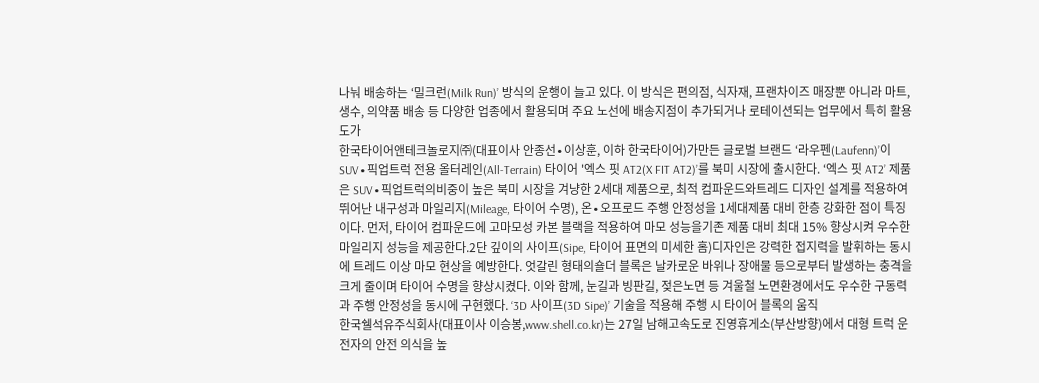나눠 배송하는 ‘밀크런(Milk Run)’ 방식의 운행이 늘고 있다. 이 방식은 편의점, 식자재, 프랜차이즈 매장뿐 아니라 마트, 생수, 의약품 배송 등 다양한 업종에서 활용되며 주요 노선에 배송지점이 추가되거나 로테이션되는 업무에서 특히 활용도가
한국타이어앤테크놀로지㈜(대표이사 안종선∙이상훈, 이하 한국타이어)가만든 글로벌 브랜드 ‘라우펜(Laufenn)’이 SUV∙픽업트럭 전용 올터레인(All-Terrain) 타이어 '엑스 핏 AT2(X FIT AT2)’를 북미 시장에 출시한다. ‘엑스 핏 AT2’ 제품은 SUV∙픽업트럭의비중이 높은 북미 시장을 겨냥한 2세대 제품으로, 최적 컴파운드와트레드 디자인 설계를 적용하여 뛰어난 내구성과 마일리지(Mileage, 타이어 수명), 온∙오프로드 주행 안정성을 1세대제품 대비 한층 강화한 점이 특징이다. 먼저, 타이어 컴파운드에 고마모성 카본 블랙을 적용하여 마모 성능을기존 제품 대비 최대 15% 향상시켜 우수한 마일리지 성능을 제공한다.2단 깊이의 사이프(Sipe, 타이어 표면의 미세한 홈)디자인은 강력한 접지력을 발휘하는 동시에 트레드 이상 마모 현상을 예방한다. 엇갈린 형태의숄더 블록은 날카로운 바위나 장애물 등으로부터 발생하는 충격을 크게 줄이며 타이어 수명을 향상시켰다. 이와 함께, 눈길과 빙판길, 젖은노면 등 겨울철 노면환경에서도 우수한 구동력과 주행 안정성을 동시에 구현했다. ‘3D 사이프(3D Sipe)’ 기술을 적용해 주행 시 타이어 블록의 움직
한국쉘석유주식회사(대표이사 이승봉,www.shell.co.kr)는 27일 남해고속도로 진영휴게소(부산방향)에서 대형 트럭 운전자의 안전 의식을 높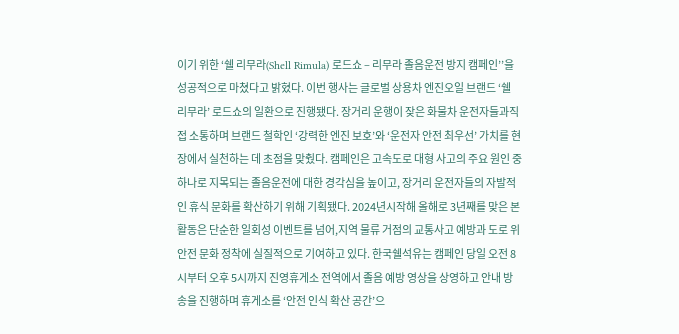이기 위한 ‘쉘 리무라(Shell Rimula) 로드쇼 – 리무라 졸음운전 방지 캠페인’’을 성공적으로 마쳤다고 밝혔다. 이번 행사는 글로벌 상용차 엔진오일 브랜드 ‘쉘 리무라’ 로드쇼의 일환으로 진행됐다. 장거리 운행이 잦은 화물차 운전자들과직접 소통하며 브랜드 철학인 ‘강력한 엔진 보호’와 ‘운전자 안전 최우선’ 가치를 현장에서 실천하는 데 초점을 맞췄다. 캠페인은 고속도로 대형 사고의 주요 원인 중 하나로 지목되는 졸음운전에 대한 경각심을 높이고, 장거리 운전자들의 자발적인 휴식 문화를 확산하기 위해 기획됐다. 2024년시작해 올해로 3년째를 맞은 본 활동은 단순한 일회성 이벤트를 넘어,지역 물류 거점의 교통사고 예방과 도로 위 안전 문화 정착에 실질적으로 기여하고 있다. 한국쉘석유는 캠페인 당일 오전 8시부터 오후 5시까지 진영휴게소 전역에서 졸음 예방 영상을 상영하고 안내 방송을 진행하며 휴게소를 ‘안전 인식 확산 공간’으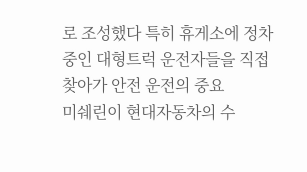로 조성했다 특히 휴게소에 정차 중인 대형트럭 운전자들을 직접 찾아가 안전 운전의 중요
미쉐린이 현대자동차의 수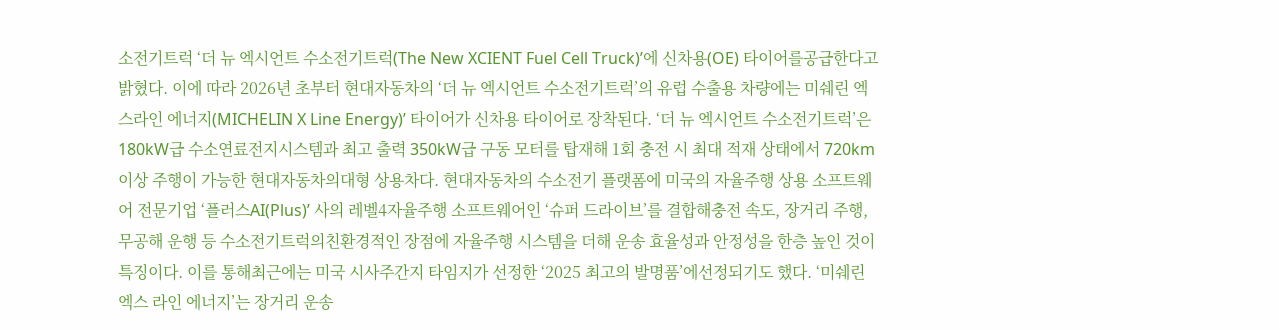소전기트럭 ‘더 뉴 엑시언트 수소전기트럭(The New XCIENT Fuel Cell Truck)’에 신차용(OE) 타이어를공급한다고 밝혔다. 이에 따라 2026년 초부터 현대자동차의 ‘더 뉴 엑시언트 수소전기트럭’의 유럽 수출용 차량에는 미쉐린 엑스라인 에너지(MICHELIN X Line Energy)’ 타이어가 신차용 타이어로 장착된다. ‘더 뉴 엑시언트 수소전기트럭’은180kW급 수소연료전지시스템과 최고 출력 350kW급 구동 모터를 탑재해 1회 충전 시 최대 적재 상태에서 720km 이상 주행이 가능한 현대자동차의대형 상용차다. 현대자동차의 수소전기 플랫폼에 미국의 자율주행 상용 소프트웨어 전문기업 ‘플러스AI(Plus)’ 사의 레벨4자율주행 소프트웨어인 ‘슈퍼 드라이브’를 결합해충전 속도, 장거리 주행, 무공해 운행 등 수소전기트럭의친환경적인 장점에 자율주행 시스템을 더해 운송 효율성과 안정성을 한층 높인 것이 특징이다. 이를 통해최근에는 미국 시사주간지 타임지가 선정한 ‘2025 최고의 발명품’에선정되기도 했다. ‘미쉐린 엑스 라인 에너지’는 장거리 운송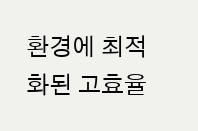환경에 최적화된 고효율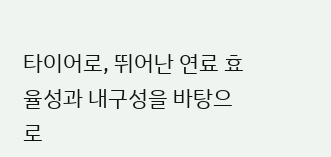타이어로, 뛰어난 연료 효율성과 내구성을 바탕으로